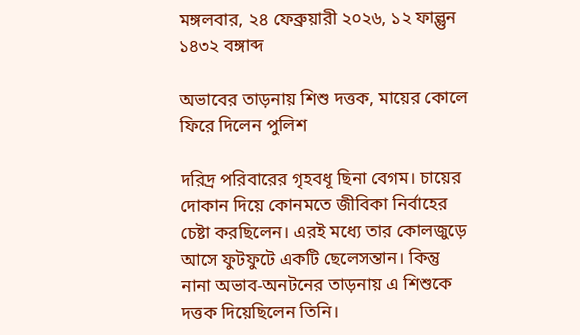মঙ্গলবার, ২৪ ফেব্রুয়ারী ২০২৬, ১২ ফাল্গুন ১৪৩২ বঙ্গাব্দ

অভাবের তাড়নায় শিশু দত্তক, মায়ের কোলে ফিরে দিলেন পুলিশ

দরিদ্র পরিবারের গৃহবধূ ছিনা বেগম। চায়ের দোকান দিয়ে কোনমতে জীবিকা নির্বাহের চেষ্টা করছিলেন। এরই মধ্যে তার কোলজুড়ে আসে ফুটফুটে একটি ছেলেসন্তান। কিন্তু নানা অভাব-অনটনের তাড়নায় এ শিশুকে দত্তক দিয়েছিলেন তিনি।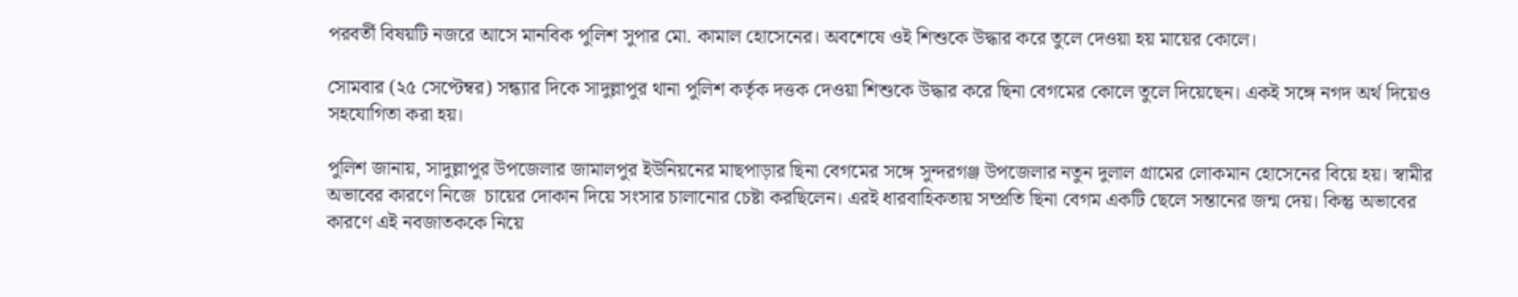পরবর্তী বিষয়টি নজরে আসে মানবিক পুলিশ সুপার মো. কামাল হোসেনের। অবশেষে ওই শিশুকে উদ্ধার করে তুলে দেওয়া হয় মায়ের কোলে।

সোমবার (২৫ সেপ্টেম্বর) সন্ধ্যার দিকে সাদুল্লাপুর থানা পুলিশ কর্তৃক দত্তক দেওয়া শিশুকে উদ্ধার করে ছিনা বেগমের কোলে তুলে দিয়েছেন। একই সঙ্গে নগদ অর্থ দিয়েও সহযোগিতা করা হয়।

পুলিশ জানায়, সাদুল্লাপুর উপজেলার জামালপুর ইউনিয়নের মাছপাড়ার ছিনা বেগমের সঙ্গে সুন্দরগঞ্জ উপজেলার নতুন দুলাল গ্রামের লোকমান হোসেনের বিয়ে হয়। স্বামীর অভাবের কারণে নিজে  চায়ের দোকান দিয়ে সংসার চালানোর চেষ্টা করছিলেন। এরই ধারবাহিকতায় সম্প্রতি ছিনা বেগম একটি ছেলে সন্তানের জন্ম দেয়। কিন্তু অভাবের কারণে এই নবজাতককে নিয়ে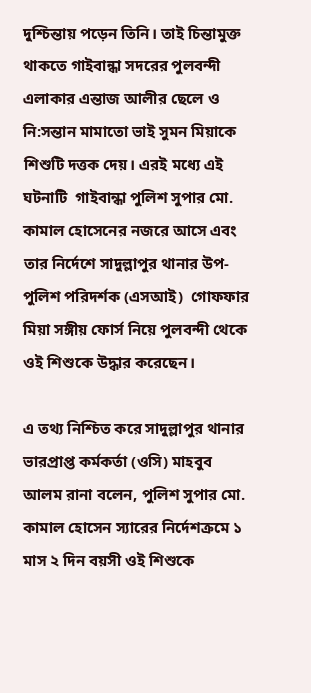দুশ্চিন্তায় পড়েন তিনি। তাই চিন্তামুক্ত থাকতে গাইবান্ধা সদরের পুলবন্দী এলাকার এন্তাজ আলীর ছেলে ও নি:সন্তান মামাতো ভাই সুমন মিয়াকে শিশুটি দত্তক দেয়। এরই মধ্যে এই ঘটনাটি  গাইবান্ধা পুলিশ সুপার মো. কামাল হোসেনের নজরে আসে এবং তার নির্দেশে সাদুল্লাপুর থানার উপ-পুলিশ পরিদর্শক (এসআই)  গোফফার মিয়া সঙ্গীয় ফোর্স নিয়ে পুলবন্দী থেকে ওই শিশুকে উদ্ধার করেছেন।

এ তথ্য নিশ্চিত করে সাদুল্লাপুর থানার ভারপ্রাপ্ত কর্মকর্তা (ওসি) মাহবুব আলম রানা বলেন, পুলিশ সুপার মো. কামাল হোসেন স্যারের নির্দেশক্রমে ১ মাস ২ দিন বয়সী ওই শিশুকে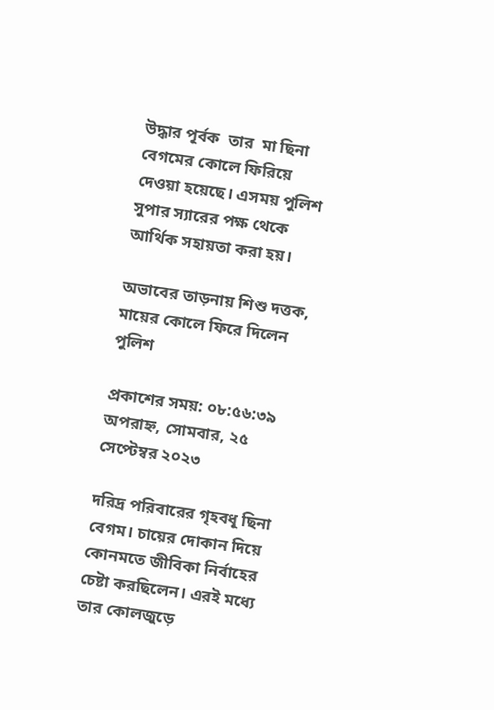উদ্ধার পূর্বক  তার  মা ছিনা বেগমের কোলে ফিরিয়ে দেওয়া হয়েছে। এসময় পুলিশ সুপার স্যারের পক্ষ থেকে আর্থিক সহায়তা করা হয়।

অভাবের তাড়নায় শিশু দত্তক, মায়ের কোলে ফিরে দিলেন পুলিশ

প্রকাশের সময়: ০৮:৫৬:৩৯ অপরাহ্ন, সোমবার, ২৫ সেপ্টেম্বর ২০২৩

দরিদ্র পরিবারের গৃহবধূ ছিনা বেগম। চায়ের দোকান দিয়ে কোনমতে জীবিকা নির্বাহের চেষ্টা করছিলেন। এরই মধ্যে তার কোলজুড়ে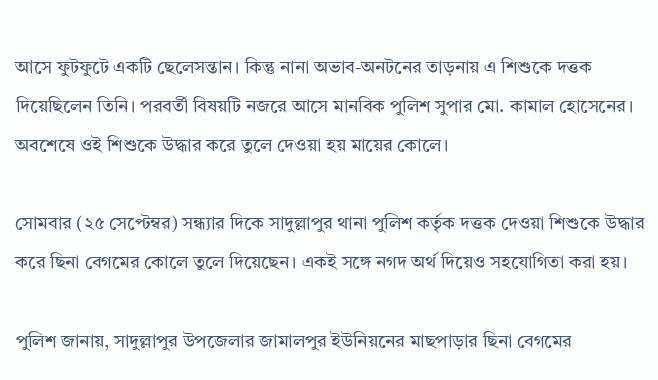আসে ফুটফুটে একটি ছেলেসন্তান। কিন্তু নানা অভাব-অনটনের তাড়নায় এ শিশুকে দত্তক দিয়েছিলেন তিনি। পরবর্তী বিষয়টি নজরে আসে মানবিক পুলিশ সুপার মো. কামাল হোসেনের। অবশেষে ওই শিশুকে উদ্ধার করে তুলে দেওয়া হয় মায়ের কোলে।

সোমবার (২৫ সেপ্টেম্বর) সন্ধ্যার দিকে সাদুল্লাপুর থানা পুলিশ কর্তৃক দত্তক দেওয়া শিশুকে উদ্ধার করে ছিনা বেগমের কোলে তুলে দিয়েছেন। একই সঙ্গে নগদ অর্থ দিয়েও সহযোগিতা করা হয়।

পুলিশ জানায়, সাদুল্লাপুর উপজেলার জামালপুর ইউনিয়নের মাছপাড়ার ছিনা বেগমের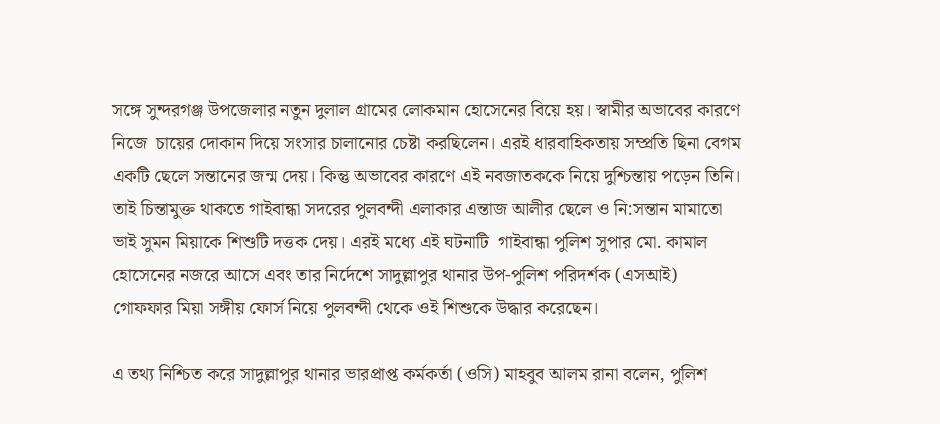সঙ্গে সুন্দরগঞ্জ উপজেলার নতুন দুলাল গ্রামের লোকমান হোসেনের বিয়ে হয়। স্বামীর অভাবের কারণে নিজে  চায়ের দোকান দিয়ে সংসার চালানোর চেষ্টা করছিলেন। এরই ধারবাহিকতায় সম্প্রতি ছিনা বেগম একটি ছেলে সন্তানের জন্ম দেয়। কিন্তু অভাবের কারণে এই নবজাতককে নিয়ে দুশ্চিন্তায় পড়েন তিনি। তাই চিন্তামুক্ত থাকতে গাইবান্ধা সদরের পুলবন্দী এলাকার এন্তাজ আলীর ছেলে ও নি:সন্তান মামাতো ভাই সুমন মিয়াকে শিশুটি দত্তক দেয়। এরই মধ্যে এই ঘটনাটি  গাইবান্ধা পুলিশ সুপার মো. কামাল হোসেনের নজরে আসে এবং তার নির্দেশে সাদুল্লাপুর থানার উপ-পুলিশ পরিদর্শক (এসআই)  গোফফার মিয়া সঙ্গীয় ফোর্স নিয়ে পুলবন্দী থেকে ওই শিশুকে উদ্ধার করেছেন।

এ তথ্য নিশ্চিত করে সাদুল্লাপুর থানার ভারপ্রাপ্ত কর্মকর্তা (ওসি) মাহবুব আলম রানা বলেন, পুলিশ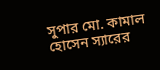সুপার মো. কামাল হোসেন স্যারের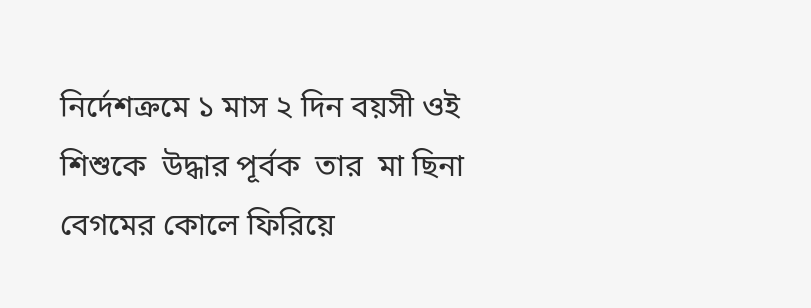নির্দেশক্রমে ১ মাস ২ দিন বয়সী ওই শিশুকে  উদ্ধার পূর্বক  তার  মা ছিনা বেগমের কোলে ফিরিয়ে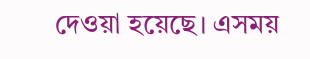দেওয়া হয়েছে। এসময়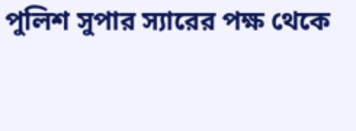পুলিশ সুপার স্যারের পক্ষ থেকে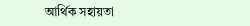আর্থিক সহায়তা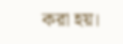করা হয়।